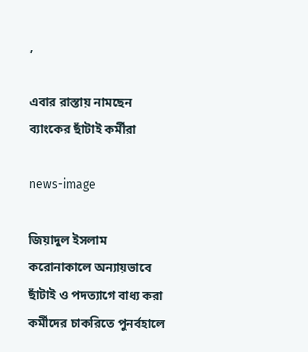,

এবার রাস্তায় নামছেন ব্যাংকের ছাঁটাই কর্মীরা

news-image

জিয়াদুল ইসলাম
করোনাকালে অন্যায়ভাবে ছাঁটাই ও পদত্যাগে বাধ্য করা কর্মীদের চাকরিতে পুনর্বহালে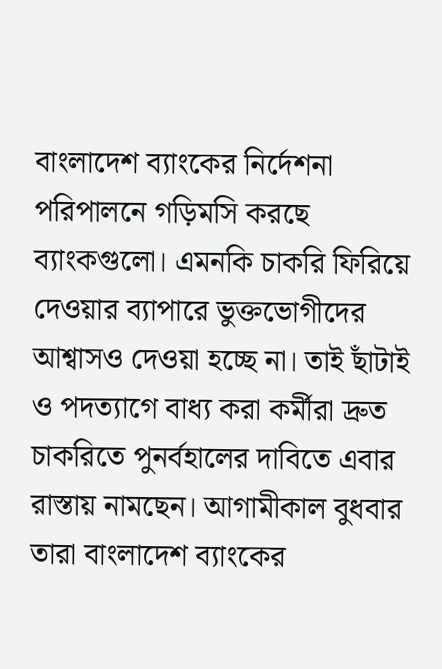বাংলাদেশ ব্যাংকের নির্দেশনা পরিপালনে গড়িমসি করছে ব্যাংকগুলো। এমনকি চাকরি ফিরিয়ে দেওয়ার ব্যাপারে ভুক্তভোগীদের আশ্বাসও দেওয়া হচ্ছে না। তাই ছাঁটাই ও পদত্যাগে বাধ্য করা কর্মীরা দ্রুত চাকরিতে পুনর্বহালের দাবিতে এবার রাস্তায় নামছেন। আগামীকাল বুধবার তারা বাংলাদেশ ব্যাংকের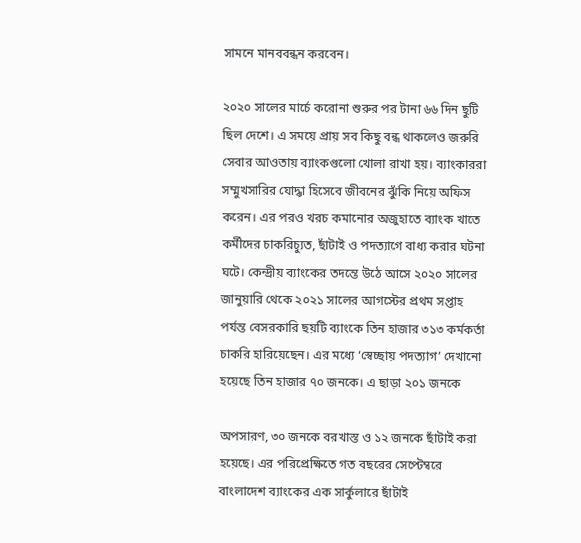সামনে মানববন্ধন করবেন।

২০২০ সালের মার্চে করোনা শুরুর পর টানা ৬৬ দিন ছুটি ছিল দেশে। এ সময়ে প্রায় সব কিছু বন্ধ থাকলেও জরুরি সেবার আওতায় ব্যাংকগুলো খোলা রাখা হয়। ব্যাংকাররা সম্মুখসারির যোদ্ধা হিসেবে জীবনের ঝুঁকি নিয়ে অফিস করেন। এর পরও খরচ কমানোর অজুহাতে ব্যাংক খাতে কর্মীদের চাকরিচ্যুত, ছাঁটাই ও পদত্যাগে বাধ্য করার ঘটনা ঘটে। কেন্দ্রীয় ব্যাংকের তদন্তে উঠে আসে ২০২০ সালের জানুয়ারি থেকে ২০২১ সালের আগস্টের প্রথম সপ্তাহ পর্যন্ত বেসরকারি ছয়টি ব্যাংকে তিন হাজার ৩১৩ কর্মকর্তা চাকরি হারিয়েছেন। এর মধ্যে ‘স্বেচ্ছায় পদত্যাগ’ দেখানো হয়েছে তিন হাজার ৭০ জনকে। এ ছাড়া ২০১ জনকে

অপসারণ, ৩০ জনকে বরখাস্ত ও ১২ জনকে ছাঁটাই করা হয়েছে। এর পরিপ্রেক্ষিতে গত বছরের সেপ্টেম্বরে বাংলাদেশ ব্যাংকের এক সার্কুলারে ছাঁটাই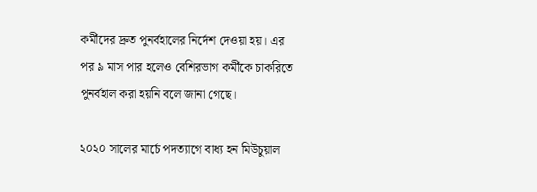কর্মীদের দ্রুত পুনর্বহালের নির্দেশ দেওয়া হয়। এর পর ৯ মাস পার হলেও বেশিরভাগ কর্মীকে চাকরিতে পুনর্বহাল করা হয়নি বলে জানা গেছে।

২০২০ সালের মার্চে পদত্যাগে বাধ্য হন মিউচুয়াল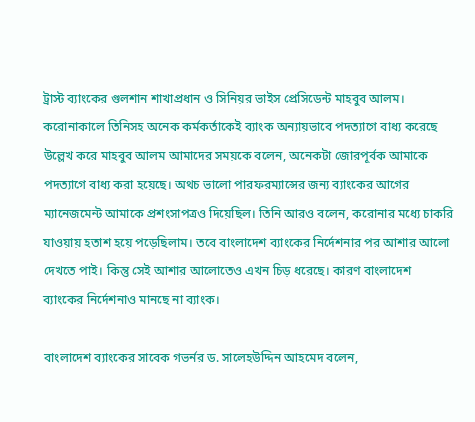ট্রাস্ট ব্যাংকের গুলশান শাখাপ্রধান ও সিনিয়র ভাইস প্রেসিডেন্ট মাহবুব আলম। করোনাকালে তিনিসহ অনেক কর্মকর্তাকেই ব্যাংক অন্যায়ভাবে পদত্যাগে বাধ্য করেছে উল্লেখ করে মাহবুব আলম আমাদের সময়কে বলেন, অনেকটা জোরপূর্বক আমাকে পদত্যাগে বাধ্য করা হয়েছে। অথচ ভালো পারফরম্যান্সের জন্য ব্যাংকের আগের ম্যানেজমেন্ট আমাকে প্রশংসাপত্রও দিয়েছিল। তিনি আরও বলেন, করোনার মধ্যে চাকরি যাওয়ায় হতাশ হয়ে পড়েছিলাম। তবে বাংলাদেশ ব্যাংকের নির্দেশনার পর আশার আলো দেখতে পাই। কিন্তু সেই আশার আলোতেও এখন চিড় ধরেছে। কারণ বাংলাদেশ ব্যাংকের নির্দেশনাও মানছে না ব্যাংক।

বাংলাদেশ ব্যাংকের সাবেক গভর্নর ড. সালেহউদ্দিন আহমেদ বলেন,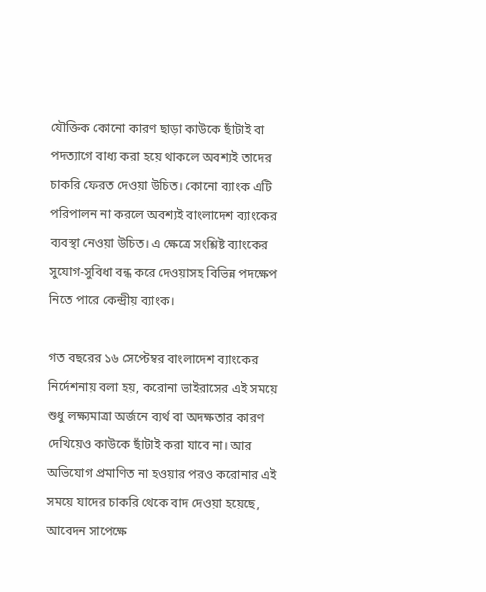যৌক্তিক কোনো কারণ ছাড়া কাউকে ছাঁটাই বা পদত্যাগে বাধ্য করা হয়ে থাকলে অবশ্যই তাদের চাকরি ফেরত দেওয়া উচিত। কোনো ব্যাংক এটি পরিপালন না করলে অবশ্যই বাংলাদেশ ব্যাংকের ব্যবস্থা নেওয়া উচিত। এ ক্ষেত্রে সংশ্লিষ্ট ব্যাংকের সুযোগ-সুবিধা বন্ধ করে দেওয়াসহ বিভিন্ন পদক্ষেপ নিতে পারে কেন্দ্রীয় ব্যাংক।

গত বছরের ১৬ সেপ্টেম্বর বাংলাদেশ ব্যাংকের নির্দেশনায় বলা হয়, করোনা ভাইরাসের এই সময়ে শুধু লক্ষ্যমাত্রা অর্জনে ব্যর্থ বা অদক্ষতার কারণ দেখিয়েও কাউকে ছাঁটাই করা যাবে না। আর অভিযোগ প্রমাণিত না হওয়ার পরও করোনার এই সময়ে যাদের চাকরি থেকে বাদ দেওয়া হয়েছে, আবেদন সাপেক্ষে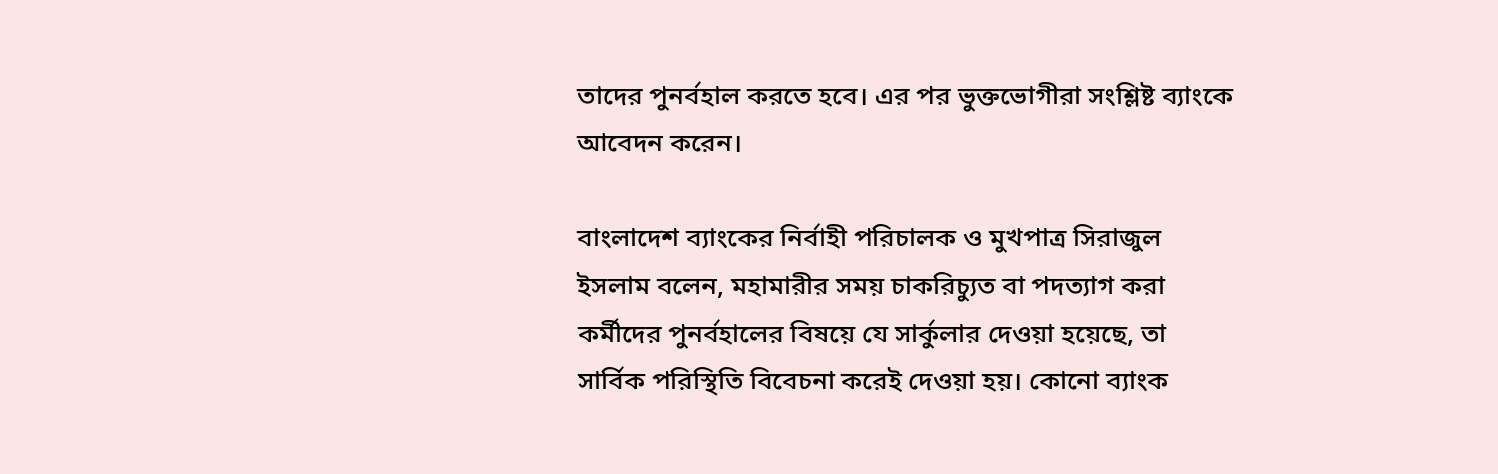তাদের পুনর্বহাল করতে হবে। এর পর ভুক্তভোগীরা সংশ্লিষ্ট ব্যাংকে আবেদন করেন।

বাংলাদেশ ব্যাংকের নির্বাহী পরিচালক ও মুখপাত্র সিরাজুল ইসলাম বলেন, মহামারীর সময় চাকরিচ্যুত বা পদত্যাগ করা কর্মীদের পুনর্বহালের বিষয়ে যে সার্কুলার দেওয়া হয়েছে, তা সার্বিক পরিস্থিতি বিবেচনা করেই দেওয়া হয়। কোনো ব্যাংক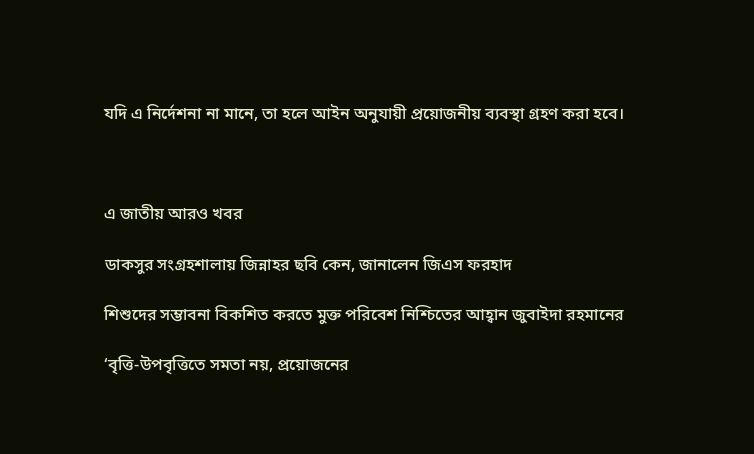যদি এ নির্দেশনা না মানে, তা হলে আইন অনুযায়ী প্রয়োজনীয় ব্যবস্থা গ্রহণ করা হবে।



এ জাতীয় আরও খবর

ডাকসুর সংগ্রহশালায় জিন্নাহর ছবি কেন, জানালেন জিএস ফরহাদ

শিশুদের সম্ভাবনা বিকশিত করতে মুক্ত পরিবেশ নিশ্চিতের আহ্বান জুবাইদা রহমানের

‘বৃত্তি-উপবৃত্তিতে সমতা নয়, প্রয়োজনের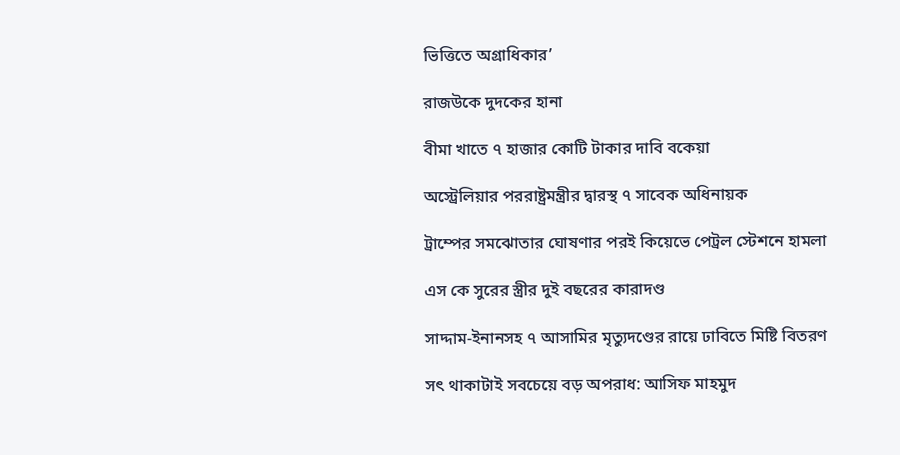ভিত্তিতে অগ্রাধিকার’

রাজউকে দুদকের হানা

বীমা খাতে ৭ হাজার কোটি টাকার দাবি বকেয়া

অস্ট্রেলিয়ার পররাষ্ট্রমন্ত্রীর দ্বারস্থ ৭ সাবেক অধিনায়ক

ট্রাম্পের সমঝোতার ঘোষণার পরই কিয়েভে পেট্রল স্টেশনে হামলা

এস কে সুরের স্ত্রীর দুই বছরের কারাদণ্ড

সাদ্দাম-ইনানসহ ৭ আসামির মৃত্যুদণ্ডের রায়ে ঢাবিতে মিষ্টি বিতরণ

সৎ থাকাটাই সবচেয়ে বড় অপরাধ: আসিফ মাহমুদ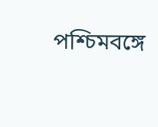পশ্চিমবঙ্গে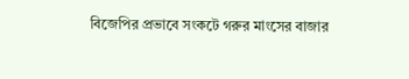বিজেপির প্রভাবে সংকটে গরুর মাংসের বাজার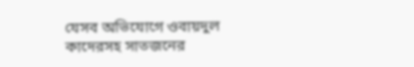যেসব অভিযোগে ওবায়দুল কাদেরসহ সাতজনের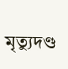মৃত্যুদণ্ড